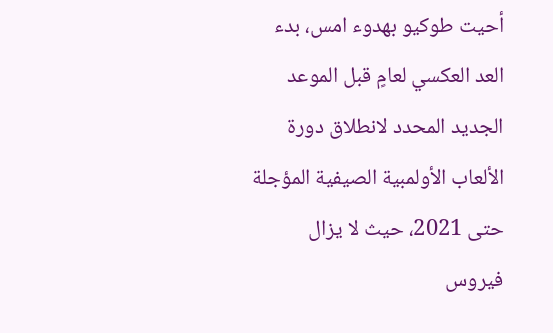أحيت طوكيو بهدوء امس، بدء العد العكسي لعامٍ قبل الموعد الجديد المحدد لانطلاق دورة الألعاب الأولمبية الصيفية المؤجلة حتى 2021، حيث لا يزال فيروس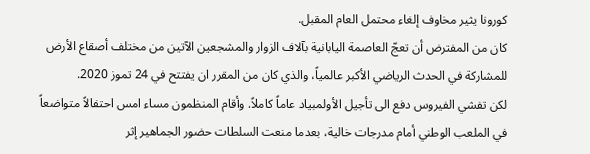كورونا يثير مخاوف إلغاء محتمل العام المقبل.
كان من المفترض أن تعجّ العاصمة اليابانية بآلاف الزوار والمشجعين الآتين من مختلف أصقاع الأرض للمشاركة في الحدث الرياضي الأكبر عالمياً، والذي كان من المقرر ان يفتتح في 24 تموز 2020.
لكن تفشي الفيروس دفع الى تأجيل الأولمبياد عاماً كاملاً. وأقام المنظمون مساء امس احتفالاً متواضعاً في الملعب الوطني أمام مدرجات خالية، بعدما منعت السلطات حضور الجماهير إثر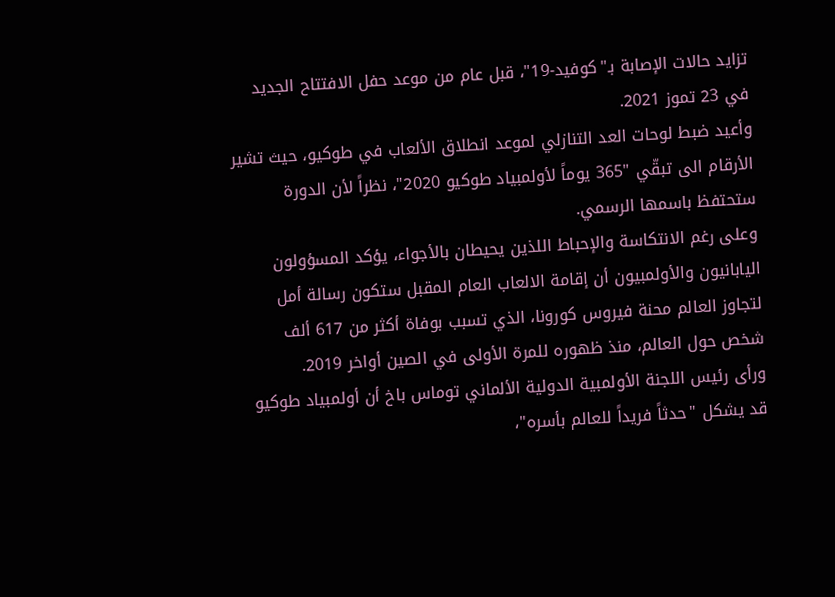تزايد حالات الإصابة بـ"كوفيد-19"، قبل عام من موعد حفل الافتتاح الجديد في 23 تموز 2021.
وأعيد ضبط لوحات العد التنازلي لموعد انطلاق الألعاب في طوكيو، حيث تشير الأرقام الى تبقّي "365 يوماً لأولمبياد طوكيو 2020"، نظراً لأن الدورة ستحتفظ باسمها الرسمي.
وعلى رغم الانتكاسة والإحباط اللذين يحيطان بالأجواء، يؤكد المسؤولون اليابانيون والأولمبيون أن إقامة الالعاب العام المقبل ستكون رسالة أمل لتجاوز العالم محنة فيروس كورونا، الذي تسبب بوفاة أكثر من 617 ألف شخص حول العالم، منذ ظهوره للمرة الأولى في الصين أواخر 2019.
ورأى رئيس اللجنة الأولمبية الدولية الألماني توماس باخ أن أولمبياد طوكيو قد يشكل "حدثاً فريداً للعالم بأسره"،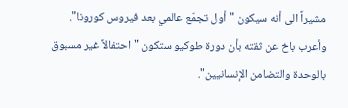مشيراً الى أنه سيكون "أول تجمّع عالمي بعد فيروس كورونا".
وأعرب باخ عن ثقته بأن دورة طوكيو ستكون "احتفالاً غير مسبوق بالوحدة والتضامن الإنسانيين".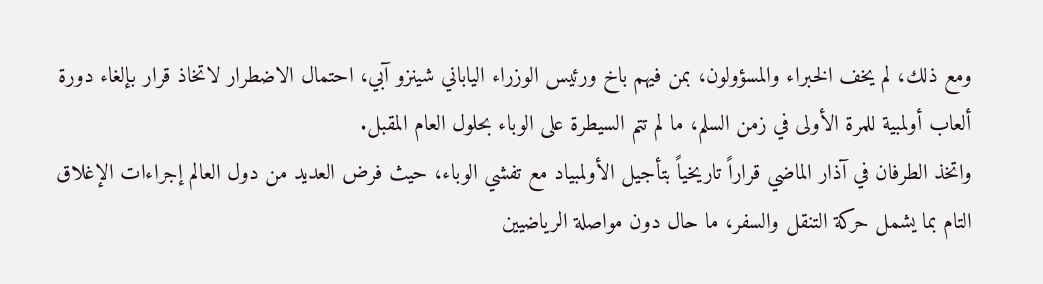ومع ذلك، لم يخف الخبراء والمسؤولون، بمن فيهم باخ ورئيس الوزراء الياباني شينزو آبي، احتمال الاضطرار لاتخاذ قرار بإلغاء دورة ألعاب أولمبية للمرة الأولى في زمن السلم، ما لم تتم السيطرة على الوباء بحلول العام المقبل.
واتخذ الطرفان في آذار الماضي قراراً تاريخياً بتأجيل الأولمبياد مع تفشي الوباء، حيث فرض العديد من دول العالم إجراءات الإغلاق التام بما يشمل حركة التنقل والسفر، ما حال دون مواصلة الرياضيين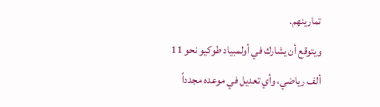تمارينهم.
ويتوقع أن يشارك في أولمبياد طوكيو نحو 11 ألف رياضي، وأي تعديل في موعده مجدداً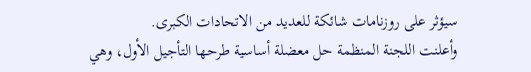سيؤثر على روزنامات شائكة للعديد من الاتحادات الكبرى.
وأعلنت اللجنة المنظمة حل معضلة أساسية طرحها التأجيل الأول، وهي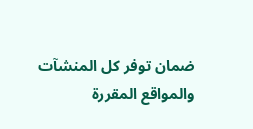ضمان توفر كل المنشآت والمواقع المقررة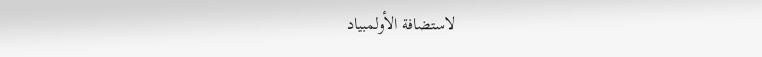لاستضافة الأولمبياد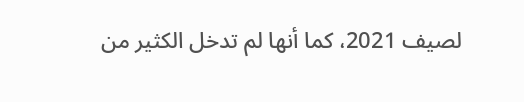لصيف 2021، كما أنها لم تدخل الكثير من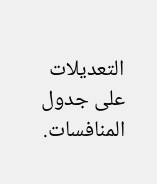التعديلات على جدول المنافسات.